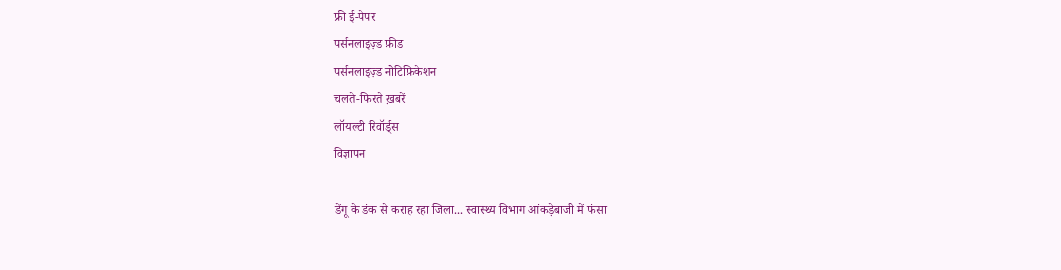फ्री ई-पेपर
पर्सनलाइज़्ड फ़ीड
पर्सनलाइज़्ड नोटिफ़िकेशन
चलते-फिरते ख़बरें
लॉयल्टी रिवॉर्ड्स
विज्ञापन

डेंगू के डंक से कराह रहा जिला... स्वास्थ्य विभाग आंकड़ेबाजी में फंसा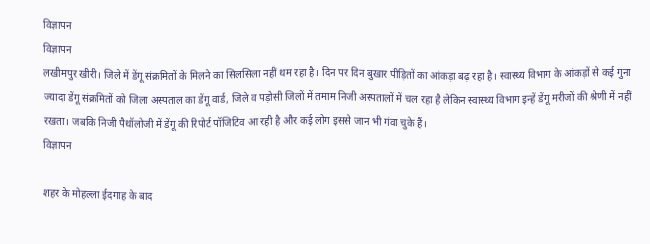विज्ञापन
विज्ञापन
लखीमपुर खीरी। जिले में डेंगू संक्रमितों के मिलने का सिलसिला नहीं थम रहा है। दिन पर दिन बुखार पीड़ितों का आंकड़ा बढ़ रहा है। स्वास्थ्य विभाग के आंकड़ों से कई गुना ज्यादा डेंगू संक्रमितों को जिला अस्पताल का डेंगू वार्ड, जिले व पड़ोसी जिलों में तमाम निजी अस्पतालों में चल रहा है लेकिन स्वास्थ्य विभाग इन्हें डेंगू मरीजों की श्रेणी में नहीं रखता। जबकि निजी पैथॉलोजी में डेंगू की रिपोर्ट पॉजिटिव आ रही है और कई लोग इससे जान भी गंवा चुके हैं।
विज्ञापन

शहर के मोहल्ला ईदगाह के बाद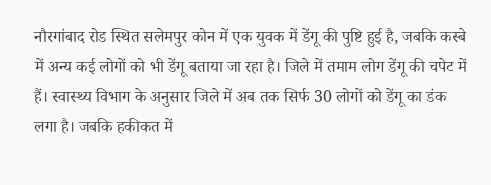नौरगांबाद रोड स्थित सलेमपुर कोन में एक युवक में डेंगू की पुष्टि हुई है, जबकि कस्बे में अन्य कई लोगों को भी डेंगू बताया जा रहा है। जिले में तमाम लोग डेंगू की चपेट में हैं। स्वास्थ्य विभाग के अनुसार जिले में अब तक सिर्फ 30 लोगों को डेंगू का डंक लगा है। जबकि हकीकत में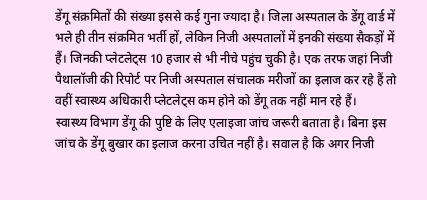डेंगू संक्रमितों की संख्या इससे कई गुना ज्यादा है। जिला अस्पताल के डेंगू वार्ड में भले ही तीन संक्रमित भर्ती हों, लेकिन निजी अस्पतालों में इनकी संख्या सैकड़ों में हैं। जिनकी प्लेटलेट्स 10 हजार से भी नीचे पहुंच चुकी है। एक तरफ जहां निजी पैथालॉजी की रिपोर्ट पर निजी अस्पताल संचालक मरीजों का इलाज कर रहे हैं तो वहीं स्वास्थ्य अधिकारी प्लेटलेट्स कम होने को डेंगू तक नहीं मान रहे हैं।
स्वास्थ्य विभाग डेंगू की पुष्टि के लिए एलाइजा जांच जरूरी बताता है। बिना इस जांच के डेंगू बुखार का इलाज करना उचित नहीं है। सवाल है कि अगर निजी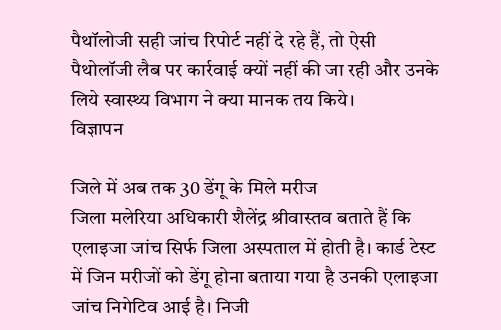पैथॉलोजी सही जांच रिपोर्ट नहीं दे रहे हैं, तो ऐसी पैथोलॉजी लैब पर कार्रवाई क्यों नहीं की जा रही और उनके लिये स्वास्थ्य विभाग ने क्या मानक तय किये।
विज्ञापन

जिले में अब तक 30 डेंगू के मिले मरीज
जिला मलेरिया अधिकारी शैलेंद्र श्रीवास्तव बताते हैं कि एलाइजा जांच सिर्फ जिला अस्पताल में होती है। कार्ड टेस्ट में जिन मरीजों को डेंगू होना बताया गया है उनकी एलाइजा जांच निगेटिव आई है। निजी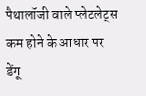पैथालॉजी वाले प्लेटलेट्स कम होने के आधार पर डेंगू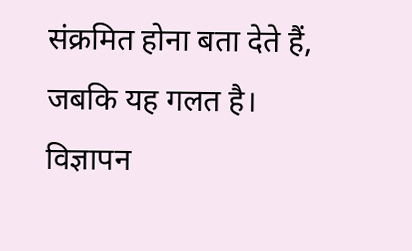संक्रमित होना बता देते हैं, जबकि यह गलत है।
विज्ञापन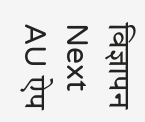विज्ञापन
Next
AU ऐप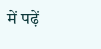में पढ़ें